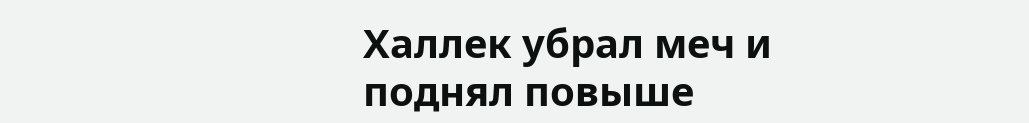Халлек убрал меч и поднял повыше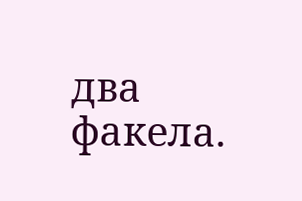два факела.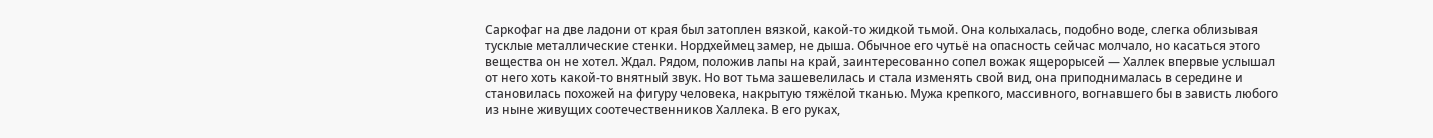Саркофаг на две ладони от края был затоплен вязкой, какой-то жидкой тьмой. Она колыхалась, подобно воде, слегка облизывая тусклые металлические стенки. Нордхеймец замер, не дыша. Обычное его чутьё на опасность сейчас молчало, но касаться этого вещества он не хотел. Ждал. Рядом, положив лапы на край, заинтересованно сопел вожак ящерорысей — Халлек впервые услышал от него хоть какой-то внятный звук. Но вот тьма зашевелилась и стала изменять свой вид, она приподнималась в середине и становилась похожей на фигуру человека, накрытую тяжёлой тканью. Мужа крепкого, массивного, вогнавшего бы в зависть любого из ныне живущих соотечественников Халлека. В его руках,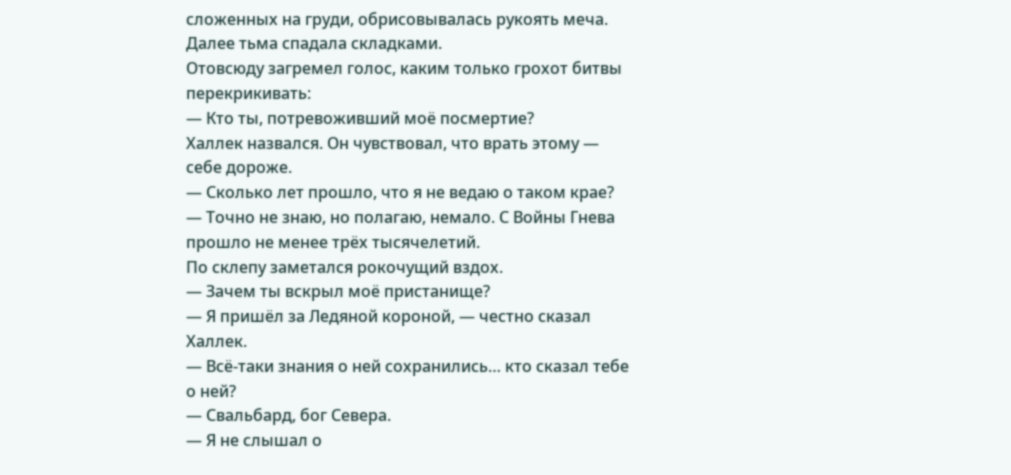сложенных на груди, обрисовывалась рукоять меча. Далее тьма спадала складками.
Отовсюду загремел голос, каким только грохот битвы перекрикивать:
— Кто ты, потревоживший моё посмертие?
Халлек назвался. Он чувствовал, что врать этому — себе дороже.
— Сколько лет прошло, что я не ведаю о таком крае?
— Точно не знаю, но полагаю, немало. С Войны Гнева прошло не менее трёх тысячелетий.
По склепу заметался рокочущий вздох.
— Зачем ты вскрыл моё пристанище?
— Я пришёл за Ледяной короной, — честно сказал Халлек.
— Всё-таки знания о ней сохранились… кто сказал тебе о ней?
— Свальбард, бог Севера.
— Я не слышал о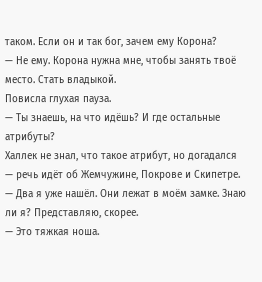таком. Если он и так бог, зачем ему Корона?
— Не ему. Корона нужна мне, чтобы занять твоё место. Стать владыкой.
Повисла глухая пауза.
— Ты знаешь, на что идёшь? И где остальные атрибуты?
Халлек не знал, что такое атрибут, но догадался — речь идёт об Жемчужине, Покрове и Скипетре.
— Два я уже нашёл. Они лежат в моём замке. Знаю ли я? Представляю, скорее.
— Это тяжкая ноша.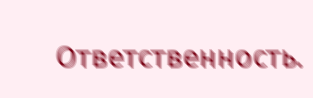Ответственность.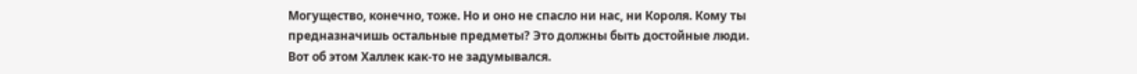Могущество, конечно, тоже. Но и оно не спасло ни нас, ни Короля. Кому ты предназначишь остальные предметы? Это должны быть достойные люди.
Вот об этом Халлек как-то не задумывался.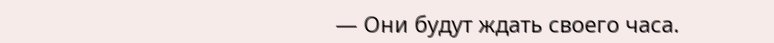— Они будут ждать своего часа.